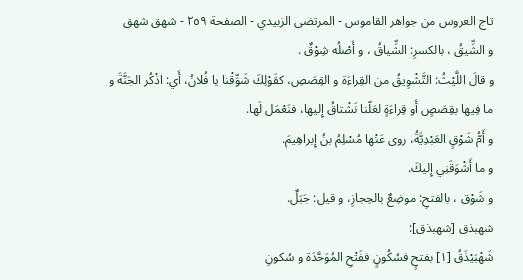تاج العروس من جواهر القاموس - المرتضى الزبيدي - الصفحة ٢٥٩ - شهق شهق
و الشِّيقُ ، بالكسرِ: الشِّياقُ ، و أَصْلُه شِوْقٌ .
و قالَ اللَّيْثُ: التَّشْوِيقُ من القِراءَة و القِصَصِ، كقَوْلِكَ شَوِّقْنا يا فُلانُ، أَي: اذْكُر الجَنَّةَ و ما فِيها بقِصَصٍ أَو قِراءَةٍ لعَلّنا نَشْتاقُ إِليها، فنَعْمَل لَها.
و أَمُّ شَوْقٍ العَبْدِيَّةُ، روى عَنْها مُسْلِمُ بنُ إِبراهِيمَ.
و ما أَشْوَقَنِي إِليكَ.
و شَوْق ، بالفتحِ: موضِعٌ بالحِجازِ، و قيل: جَبَلٌ.
شهبذق [شهبذق]:
شَهْبَيْذَقُ [١] بفتحٍ فسُكُونٍ ففَتْحِ المُوَحَّدَة و سُكونِ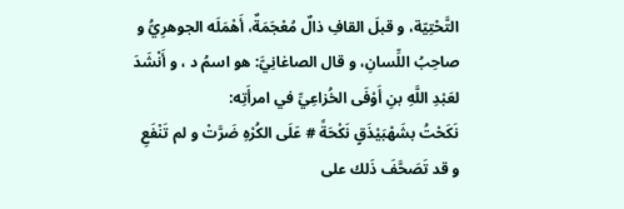التَّحْتِيّة، و قبلَ القافِ ذالٌ مُعْجَمَةٌ، أَهْمَلَه الجوهرِيُّ و صاحِبُ اللِّسانِ، و قال الصاغانِيَّ: هو اسمُ د ، و أَنْشَدَ لعَبْدِ اللَّهِ بنِ أَوْفَى الخُزاعِيِّ في امرأَتِه:
نَكَحْتُ بشَهْبَيْذَقٍ نَكْحَةً # عَلَى الكُرْهِ ضَرَّتْ و لم تَنْفَعِ
و قد تَصَحَّفَ ذَلك على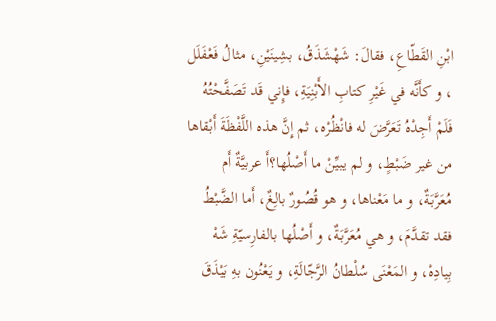ابْنِ القَطّاعِ، فقالَ: شَهْشَذَقُ، بشِينَيْنِ، مثالُ فَعْفَلَل ، و كأَنَّه في غَيْرِ كتابِ الأَبْنِيَةِ، فإِني قَد تَصَفَّحْتُهُ فَلَمْ أَجِدْهُ تَعَرَّضَ له فانْظُرْه، ثم إِنَّ هذه اللَّفْظَةَ أَبْقاها من غير ضَبْطٍ، و لم يبيِّنْ ما أَصْلُها؟أَ عربيَّةٌ أَم مُعَرَّبَةٌ، و ما مَعْناها، و هو قُصُورٌ بالِغٌ، أَما الضَّبْطُ فقد تقدَّمَ، و هي مُعَرَّبَةٌ، و أَصْلُها بالفارِسيّةِ شَهْ بِيادِهْ، و المَعْنَى سُلْطانُ الرَّجّالَةِ، و يَعْنُون بهِ بَيْذَقَ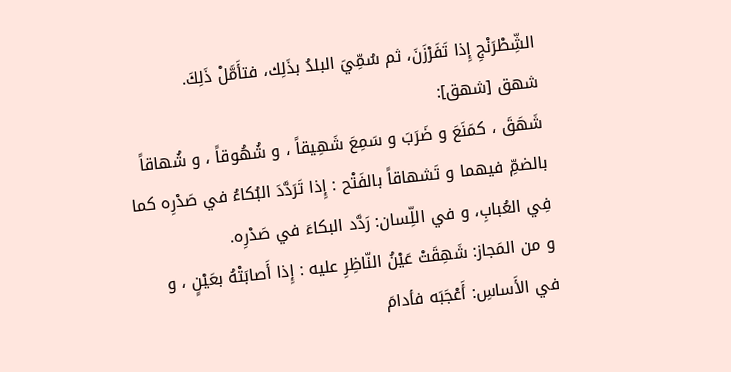الشِّطْرَنْجِ إِذا تَفَرْزَنَ، ثم سُمِّيَ البلدُ بذَلِك، فتأَمَّلْ ذَلِكَ.
شهق [شهق]:
شَهَقَ ، كمَنَعَ و ضَرَبَ و سَمِعَ شَهِيقاً ، و شُهُوقاً ، و شُهاقاً بالضمِّ فيهما و تَشهاقاً بالفَتْح : إِذا تَرَدَّدَ البُكاءُ في صَدْرِه كما فِي العُبابِ، و في اللِّسان: رَدَّد البكاءَ في صَدْرِه.
و من المَجاز: شَهِقَتْ عَيْنُ النّاظِرِ عليه : إِذا أَصابَتْهُ بعَيْنٍ ، و في الأَساسِ: أَعْجَبَه فأدامَ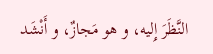النَّظَرَ إِليه، و هو مَجازٌ، و أَنْشَد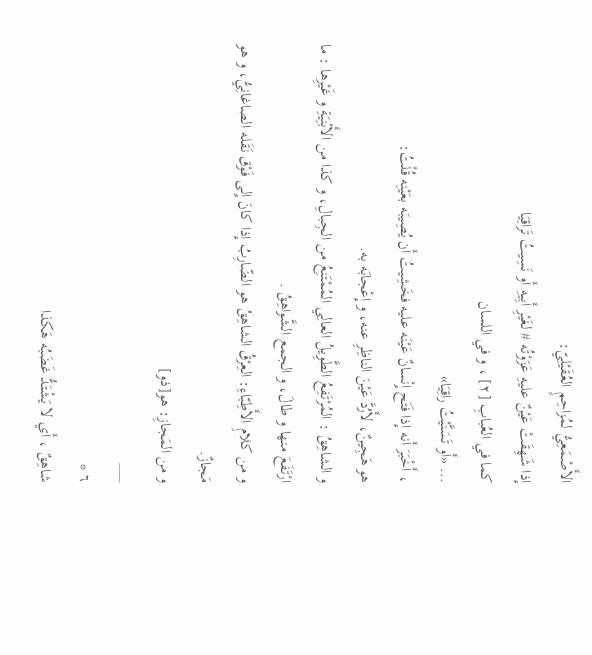الأَصْمَعِيُّ لمُزاحِمٍ العُقَيْلِيّ:
إِذا شَهِقَتْ عَيْنٌ عليهِ عَزَوْتُه # لغَيْرِ أَبِيهِ أَو نَسِيتُ تَراقِيَا
كما في العُبابِ [٢] ، و في اللسان
... «أَو تَسَنَّيْتُ راقِيَا»
، أَخْبَرَ أَنه إِذا فَتَح إِنْسانٌ عَيْنَه عليه فخَشِيتُ أَن يُصِيبَه بعَيْنِه قُلْتُ:
هو هَجِينٌ، لأَرُدَّ عَيْنَ الناظِرِ عنه، و إِعْجابَه به.
و الشاهِقُ : المُرْتَفِعُ الطَّوِيلُ العالِي المُمْتَنِعُ من الجِبالِ، و كذا من الأَبْنِيَةِ و غَيْرِها : ما ارْتَفَعَ منها و طالَ، و الجمع الشَّواهِقُ .
و من كلامِ الأَطِبّاءِ: العِرْقُ الشاهِقُ هو الضّارِبُ إِذا كانَ إِلى فَوْق نَقَله الصاغانِيُّ، و هو مَجازٌ.
و من المَجازِ: هو[ذو]
___
٦ *
شاهِقٌ ، أَي لا يَشْتَدُّ غَضَبُه هَكذا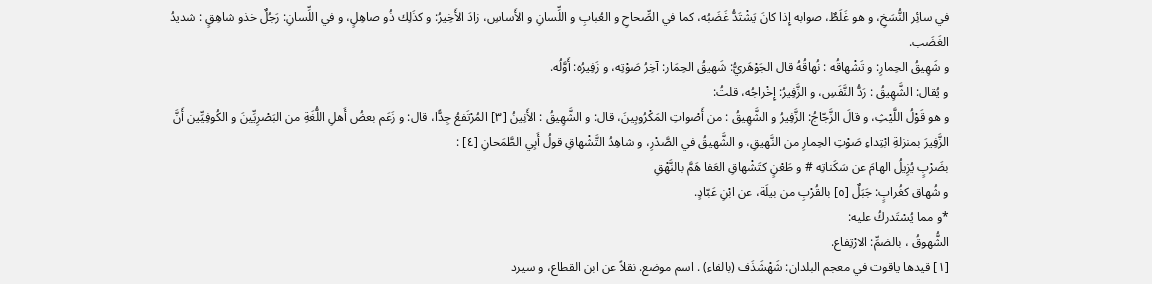في سائِر النُّسَخِ، و هو غَلَطٌ، صوابه إِذا كانَ يَشْتَدُّ غَضَبُه، كما في الصِّحاحِ و العُبابِ و اللِّسانِ و الأَساسِ، زادَ الأَخِيرُ: و كذَلِك ذُو صاهِلٍ، و في اللِّسانِ: رَجُلٌ خذو شاهِقٍ : شديدُ الغَضَب.
و شَهِيقُ الحِمارِ: و تَشْهاقُه : نُهاقُهُ قال الجَوْهَريُّ: شَهيقُ الحِمَار: آخِرُ صَوْتِه، و زَفِيرُه: أَوَّلُه.
و يُقال: الشَّهِيقُ : رَدُّ النَّفَسِ، و الزَّفِيرُ: إِخْراجُه، قلتُ:
و هو قَوْلُ اللَّيْثِ، و قالَ الزَّجّاجُ: الزَّفِيرُ و الشَّهِيقُ : من أَصْواتِ المَكْرُوبِينَ، قال: و الشَّهِيقُ : الأَنِينُ [٣] المُرْتَفعُ جِدًّا، قال: و زَعَم بعضُ أَهلِ اللُّغَةِ من البَصْرِيِّينَ و الكُوفِيِّين أَنَّ الزَّفِيرَ بمنزلةِ ابْتِداءِ صَوْتِ الحِمارِ من النَّهيقِ، و الشَّهيقُ في الصَّدْرِ، و شاهِدُ التَّشْهاقِ قولُ أَبِي الطَّمَحانِ [٤] :
بضَرْبٍ يُزِيلُ الهامَ عن سَكَناتِه # و طَعْنٍ كتَشْهاقِ العَفا هَمَّ بالنَّهْقِ
و شُهاق كغُرابٍ: جَبَلٌ [٥] بالقُرْبِ من بيلَة، عن ابْنِ عَبّادٍ.
*و مما يُسْتَدركُ عليه:
الشُّهوقُ ، بالضمِّ: الارْتِفاع.
[١] قيدها ياقوت في معجم البلدان: شَهْشَذَف (بالفاء) . اسم موضع. نقلاً عن ابن القطاع، و سيرد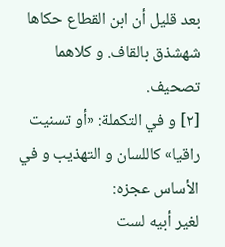بعد قليل أن ابن القطاع حكاها شهشذق بالقاف. و كلاهما تصحيف.
[٢] و في التكملة: «أو تسنيت راقيا» كاللسان و التهذيب و في الأساس عجزه:
لغير أبيه لست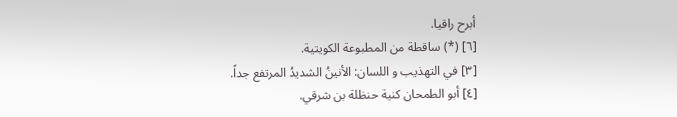أبرح راقيا.
[٦] (*) ساقطة من المطبوعة الكويتية.
[٣] في التهذيب و اللسان: الأنينُ الشديدُ المرتفع جداً.
[٤] أبو الطمحان كنية حنظلة بن شرقي.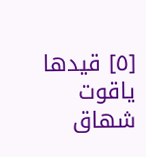[٥] قيدها ياقوت شهاق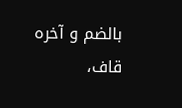بالضم و آخره قاف،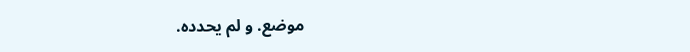موضع. و لم يحدده.